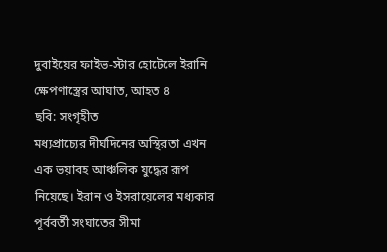দুবাইয়ের ফাইভ-স্টার হোটেলে ইরানি ক্ষেপণাস্ত্রের আঘাত, আহত ৪
ছবি: সংগৃহীত
মধ্যপ্রাচ্যের দীর্ঘদিনের অস্থিরতা এখন এক ভয়াবহ আঞ্চলিক যুদ্ধের রূপ নিয়েছে। ইরান ও ইসরায়েলের মধ্যকার পূর্ববর্তী সংঘাতের সীমা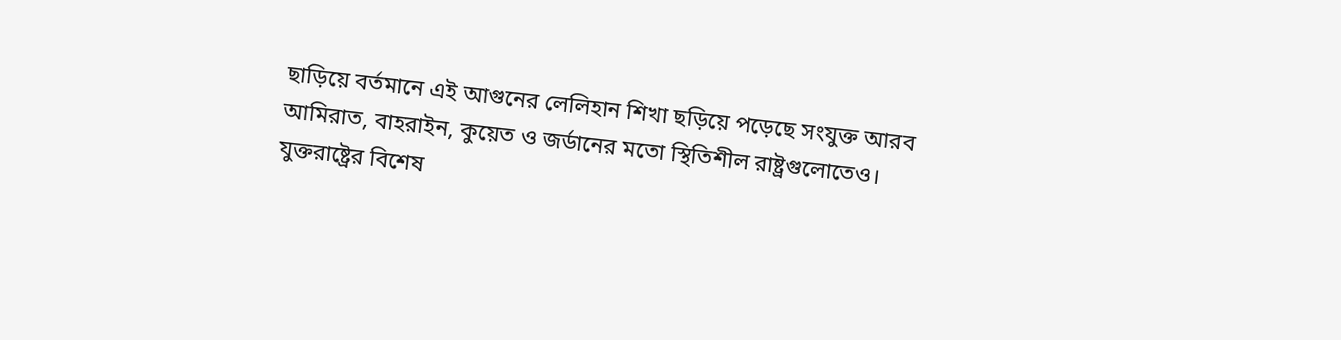ছাড়িয়ে বর্তমানে এই আগুনের লেলিহান শিখা ছড়িয়ে পড়েছে সংযুক্ত আরব আমিরাত, বাহরাইন, কুয়েত ও জর্ডানের মতো স্থিতিশীল রাষ্ট্রগুলোতেও।
যুক্তরাষ্ট্রের বিশেষ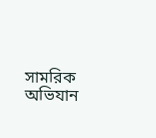সামরিক অভিযান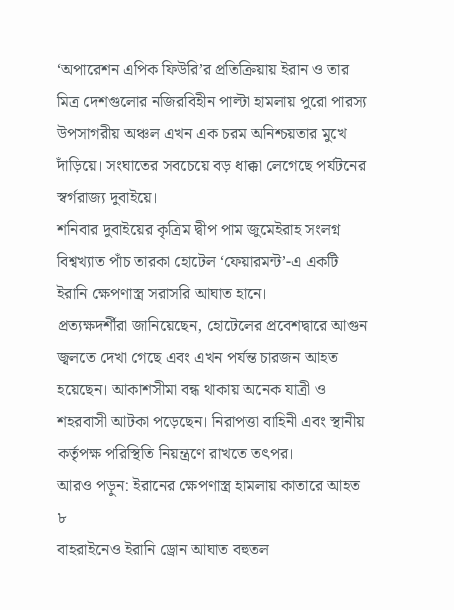‘অপারেশন এপিক ফিউরি’র প্রতিক্রিয়ায় ইরান ও তার মিত্র দেশগুলোর নজিরবিহীন পাল্টা হামলায় পুরো পারস্য উপসাগরীয় অঞ্চল এখন এক চরম অনিশ্চয়তার মুখে দাঁড়িয়ে। সংঘাতের সবচেয়ে বড় ধাক্কা লেগেছে পর্যটনের স্বর্গরাজ্য দুবাইয়ে।
শনিবার দুবাইয়ের কৃত্রিম দ্বীপ পাম জুমেইরাহ সংলগ্ন বিশ্বখ্যাত পাঁচ তারকা হোটেল ‘ফেয়ারমন্ট’-এ একটি ইরানি ক্ষেপণাস্ত্র সরাসরি আঘাত হানে।
প্রত্যক্ষদর্শীরা জানিয়েছেন, হোটেলের প্রবেশদ্বারে আগুন জ্বলতে দেখা গেছে এবং এখন পর্যন্ত চারজন আহত হয়েছেন। আকাশসীমা বন্ধ থাকায় অনেক যাত্রী ও শহরবাসী আটকা পড়েছেন। নিরাপত্তা বাহিনী এবং স্থানীয় কর্তৃপক্ষ পরিস্থিতি নিয়ন্ত্রণে রাখতে তৎপর।
আরও পড়ুন: ইরানের ক্ষেপণাস্ত্র হামলায় কাতারে আহত ৮
বাহরাইনেও ইরানি ড্রোন আঘাত বহুতল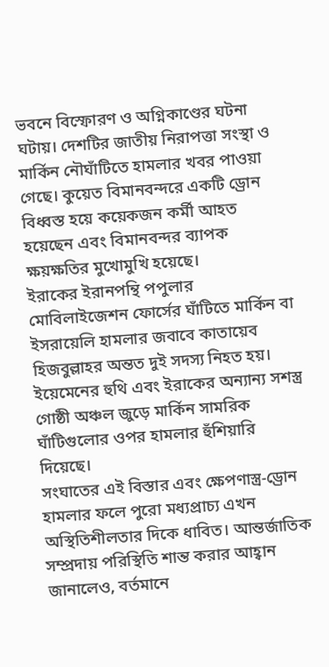ভবনে বিস্ফোরণ ও অগ্নিকাণ্ডের ঘটনা ঘটায়। দেশটির জাতীয় নিরাপত্তা সংস্থা ও মার্কিন নৌঘাঁটিতে হামলার খবর পাওয়া গেছে। কুয়েত বিমানবন্দরে একটি ড্রোন বিধ্বস্ত হয়ে কয়েকজন কর্মী আহত হয়েছেন এবং বিমানবন্দর ব্যাপক ক্ষয়ক্ষতির মুখোমুখি হয়েছে।
ইরাকের ইরানপন্থি পপুলার মোবিলাইজেশন ফোর্সের ঘাঁটিতে মার্কিন বা ইসরায়েলি হামলার জবাবে কাতায়েব হিজবুল্লাহর অন্তত দুই সদস্য নিহত হয়। ইয়েমেনের হুথি এবং ইরাকের অন্যান্য সশস্ত্র গোষ্ঠী অঞ্চল জুড়ে মার্কিন সামরিক ঘাঁটিগুলোর ওপর হামলার হুঁশিয়ারি দিয়েছে।
সংঘাতের এই বিস্তার এবং ক্ষেপণাস্ত্র-ড্রোন হামলার ফলে পুরো মধ্যপ্রাচ্য এখন অস্থিতিশীলতার দিকে ধাবিত। আন্তর্জাতিক সম্প্রদায় পরিস্থিতি শান্ত করার আহ্বান জানালেও, বর্তমানে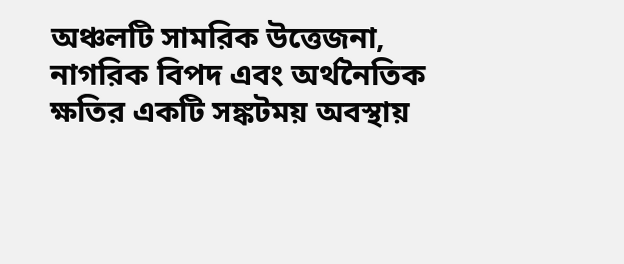অঞ্চলটি সামরিক উত্তেজনা, নাগরিক বিপদ এবং অর্থনৈতিক ক্ষতির একটি সঙ্কটময় অবস্থায়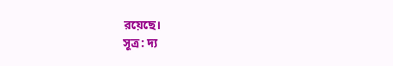রয়েছে।
সূত্র: দ্য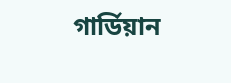গার্ডিয়ান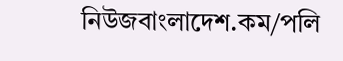নিউজবাংলাদেশ.কম/পলি